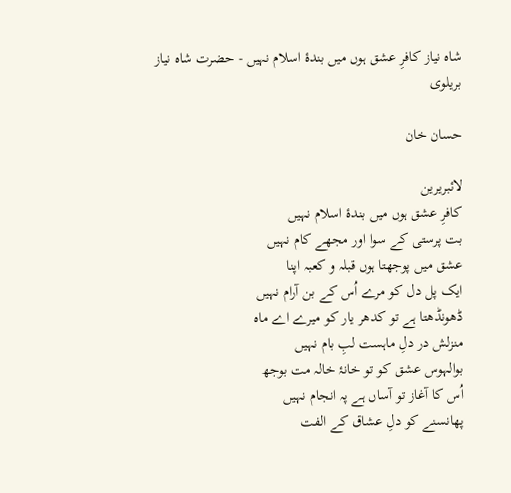شاہ نیاز کافرِ عشق ہوں میں بندۂ اسلام نہیں - حضرت شاہ نیاز بریلوی

حسان خان

لائبریرین
کافرِ عشق ہوں میں بندۂ اسلام نہیں
بت پرستی کے سوا اور مجھے کام نہیں
عشق میں پوجھتا ہوں قبلہ و کعبہ اپنا
ایک پل دل کو مرے اُس کے بن آرام نہیں
ڈھونڈھتا ہے تو کدھر یار کو میرے اے ماہ
منزلش در دلِ ماہست لبِ بام نہیں
بوالہوس عشق کو تو خانۂ خالہ مت بوجھ
اُس کا آغاز تو آساں ہے پہ انجام نہیں
پھانسنے کو دلِ عشاق کے الفت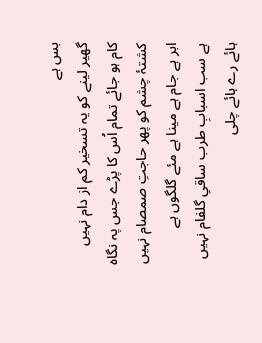بس ہے
گھیر لینے کو یہ تسخیر کم از دام نہیں
کام ہو جائے تمام اُس کا پڑے جس پہ نگاہ
کشتۂ چشم کو پھر حاجتِ صمصام نہیں
ابر ہے جام ہے مینا ہے مئے گلگوں ہے
ہے سب اسبابِ طرب ساقیِ گلفام نہیں
ہائے رے ہائے چلی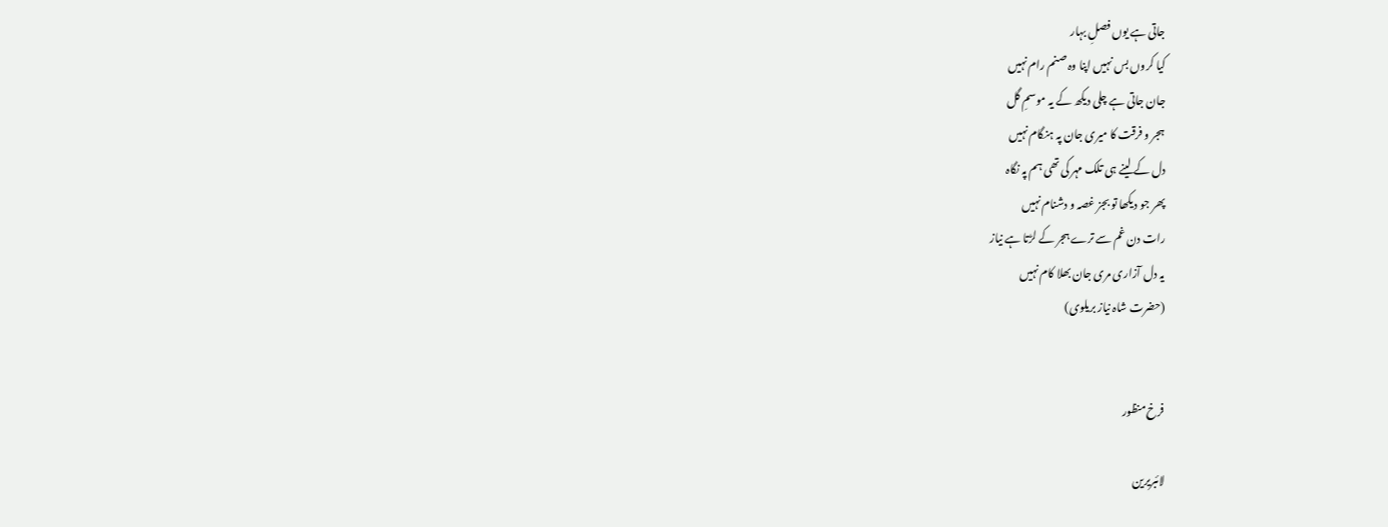جاتی ہے یوں فصلِ بہار
کیا کروں بس نہیں اپنا وہ صنم رام نہیں
جان جاتی ہے چلی دیکھ کے یہ موسمِ گل
ہجر و فرقت کا میری جان پہ ہنگام نہیں
دل کے لینے ہی تلک مہر کی تھی ہم پہ نگاہ
پھر جو دیکھا تو بجز غصہ و دشنام نہیں
رات دن غم سے ترے ہجر کے لڑتا ہے نیاز
یہ دل آزاری مری جان بھلا کام نہیں
(حضرت شاہ نیاز بریلوی)


فرخ منظور

لائبریرین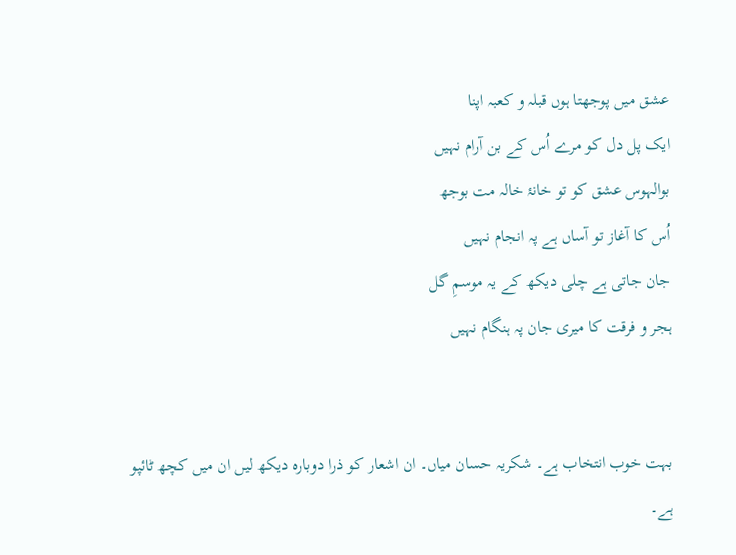عشق میں پوجھتا ہوں قبلہ و کعبہ اپنا
ایک پل دل کو مرے اُس کے بن آرام نہیں
بوالہوس عشق کو تو خانۂ خالہ مت بوجھ
اُس کا آغاز تو آساں ہے پہ انجام نہیں
جان جاتی ہے چلی دیکھ کے یہ موسمِ گل
ہجر و فرقت کا میری جان پہ ہنگام نہیں


بہت خوب انتخاب ہے۔ شکریہ حسان میاں۔ ان اشعار کو ذرا دوبارہ دیکھ لیں ان میں کچھ ٹائپو ہے۔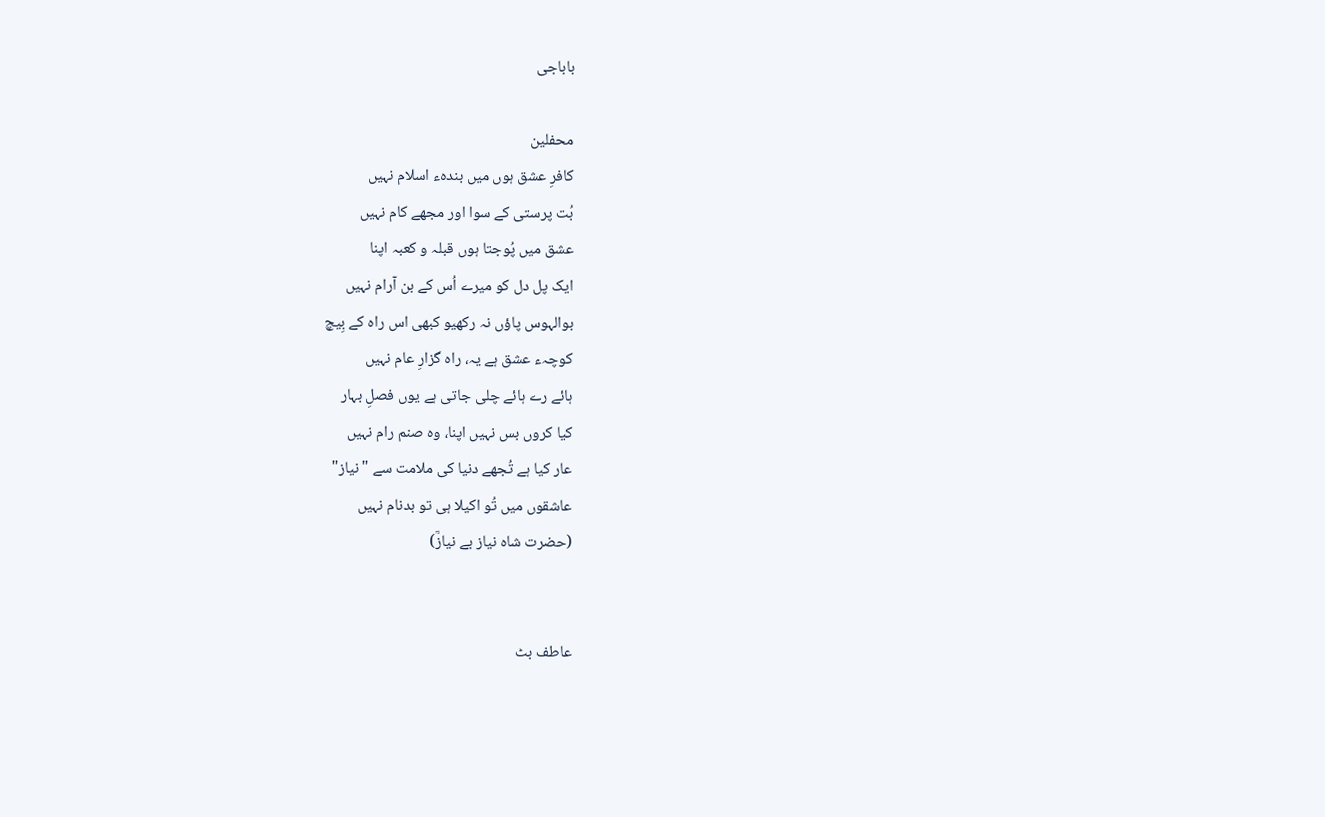باباجی

محفلین
کافرِ عشق ہوں میں بندہء اسلام نہیں
بُت پرستی کے سوا اور مجھے کام نہیں
عشق میں پُوجتا ہوں قبلہ و کعبہ اپنا
ایک پل دل کو میرے اُس کے بن آرام نہیں
بوالہوس پاؤں نہ رکھیو کبھی اس راہ کے بِیچ
کوچہء عشق ہے یہ، راہ گزارِ عام نہیں
ہائے رے ہائے چلی جاتی ہے یوں فصلِ بہار
کیا کروں بس نہیں اپنا، وہ صنم رام نہیں
عار کیا ہے تُجھے دنیا کی ملامت سے "نیاز"
عاشقوں میں تُو اکیلا ہی تو بدنام نہیں
(حضرت شاہ نیاز بے نیازؒ)


عاطف بٹ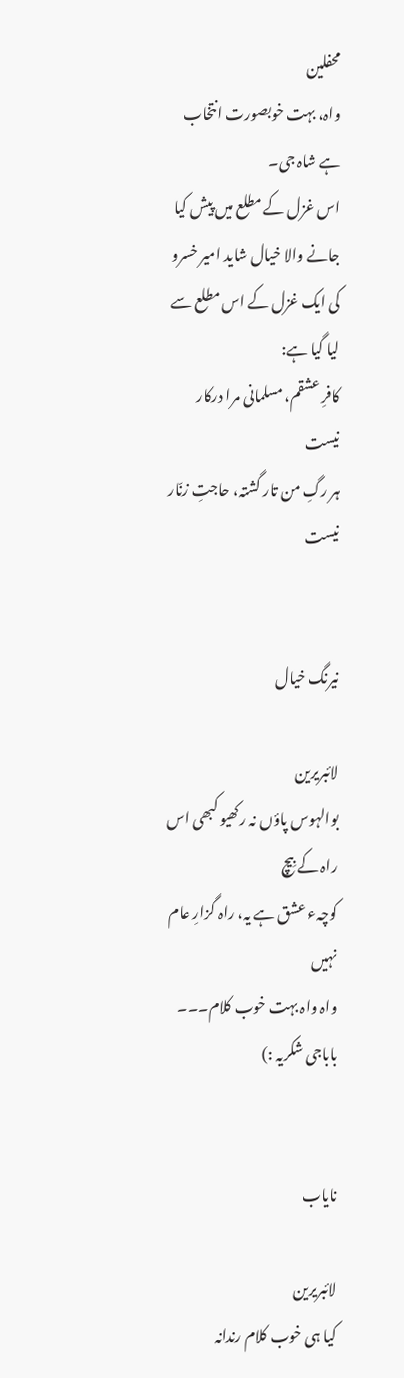محفلین
واہ، بہت خوبصورت انتخاب ہے شاہ جی۔
اس غزل کے مطلع میں پیش کیا جانے والا خیال شاید امیر خسرو کی ایک غزل کے اس مطلع سے لیا گیا ہے:
کافرِ عشقم، مسلمانی مرا درکار نیست
ہر رگِ من تار گشتہ، حاجتِ زنّار نیست


نیرنگ خیال

لائبریرین
بوالہوس پاؤں نہ رکھیو کبھی اس راہ کے بِیچ
کوچہء عشق ہے یہ، راہ گزارِ عام نہیں
واہ واہ بہت خوب کلام۔۔۔ باباجی شکریہ :)


نایاب

لائبریرین
کیا ہی خوب کلام رندانہ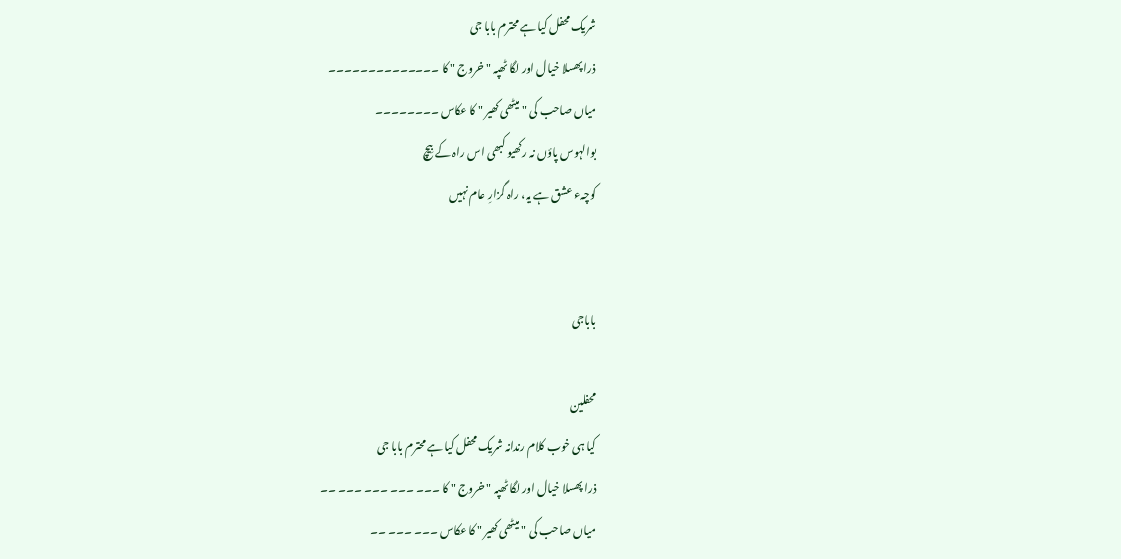شریک محفل کیا ہے محترم بابا جی
ذرا پھسلا خیال اور لگا ٹھپہ " خروج " کا ۔۔۔۔۔۔۔۔۔۔۔۔۔۔
میاں صاحب کی " میٹھی کھیر " کا عکاس ۔۔۔۔۔۔۔۔
بوالہوس پاؤں نہ رکھیو کبھی اس راہ کے بِیچ
کوچہء عشق ہے یہ، راہ گزارِ عام نہیں


باباجی

محفلین
کیا ہی خوب کلام رندانہ شریک محفل کیا ہے محترم بابا جی
ذرا پھسلا خیال اور لگا ٹھپہ " خروج " کا ۔۔۔ ۔۔۔ ۔۔۔ ۔۔۔ ۔۔
میاں صاحب کی " میٹھی کھیر " کا عکاس ۔۔۔ ۔۔۔ ۔۔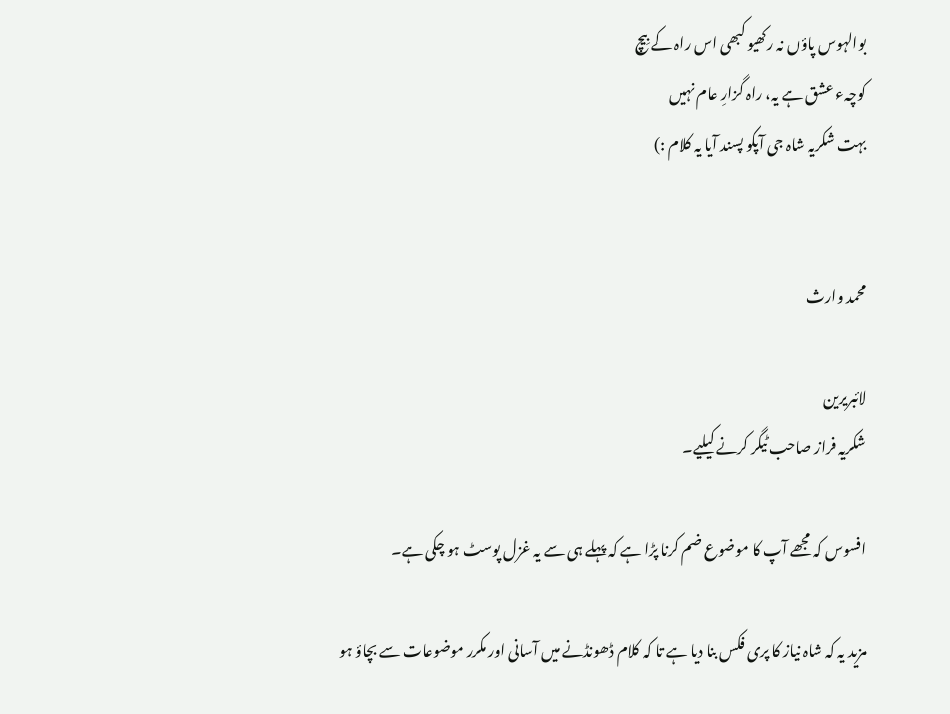بوالہوس پاؤں نہ رکھیو کبھی اس راہ کے بِیچ
کوچہء عشق ہے یہ، راہ گزارِ عام نہیں
بہت شکریہ شاہ جی آپکو پسند آیا یہ کلام :)


محمد وارث

لائبریرین
شکریہ فراز صاحب ٹیگر کرنے کیلیے۔

افسوس کہ مجھے آپ کا موضوع ضم کرنا پڑا ہے کہ پہلے ہی سے یہ غزل پوسٹ ہو چکی ہے۔

مزید یہ کہ شاہ نیاز کا پری فکس بنا دیا ہے تا کہ کلام ڈھونڈنے میں آسانی اور مکرر موضوعات سے بچاؤ ہو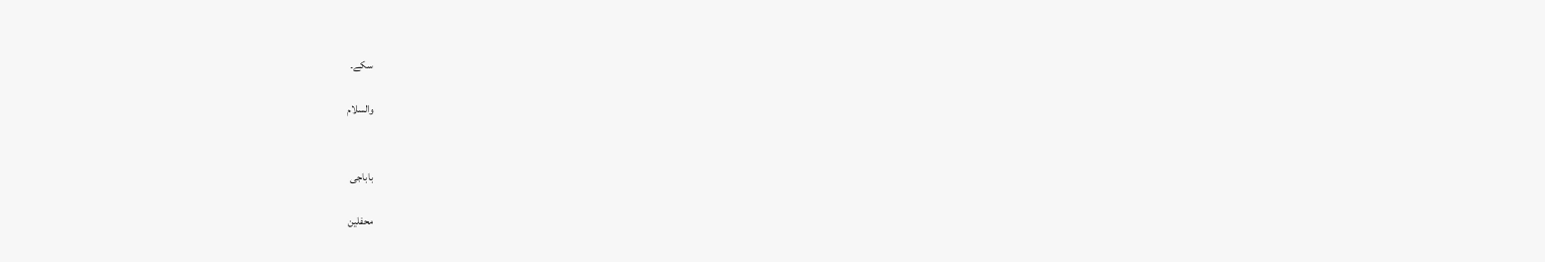سکے۔

والسلام


باباجی

محفلین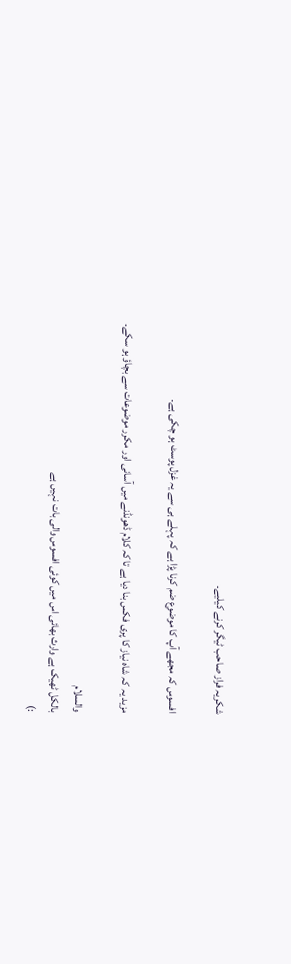شکریہ فراز صاحب ٹیگر کرنے کیلیے۔

افسوس کہ مجھے آپ کا موضوع ضم کرنا پڑا ہے کہ پہلے ہی سے یہ غزل پوسٹ ہو چکی ہے۔

مزید یہ کہ شاہ نیاز کا پری فکس بنا دیا ہے تا کہ کلام ڈھونڈنے میں آسانی اور مکرر موضوعات سے بچاؤ ہو سکے۔

والسلام
بالکل ٹھیک ہے وارث بھائی اس میں کوئی افسوس والی بات نہیں ہے
:)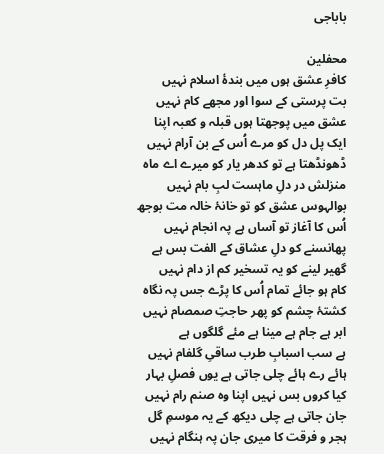باباجی

محفلین
کافرِ عشق ہوں میں بندۂ اسلام نہیں
بت پرستی کے سوا اور مجھے کام نہیں
عشق میں پوجھتا ہوں قبلہ و کعبہ اپنا
ایک پل دل کو مرے اُس کے بن آرام نہیں
ڈھونڈھتا ہے تو کدھر یار کو میرے اے ماہ
منزلش در دلِ ماہست لبِ بام نہیں
بوالہوس عشق کو تو خانۂ خالہ مت بوجھ
اُس کا آغاز تو آساں ہے پہ انجام نہیں
پھانسنے کو دلِ عشاق کے الفت بس ہے
گھیر لینے کو یہ تسخیر کم از دام نہیں
کام ہو جائے تمام اُس کا پڑے جس پہ نگاہ
کشتۂ چشم کو پھر حاجتِ صمصام نہیں
ابر ہے جام ہے مینا ہے مئے گلگوں ہے
ہے سب اسبابِ طرب ساقیِ گلفام نہیں
ہائے رے ہائے چلی جاتی ہے یوں فصلِ بہار
کیا کروں بس نہیں اپنا وہ صنم رام نہیں
جان جاتی ہے چلی دیکھ کے یہ موسمِ گل
ہجر و فرقت کا میری جان پہ ہنگام نہیں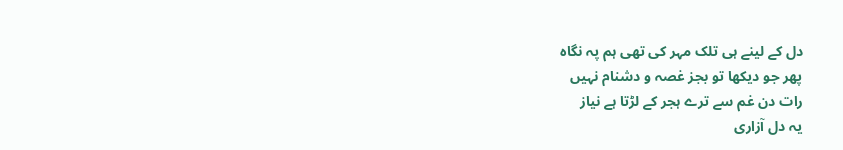دل کے لینے ہی تلک مہر کی تھی ہم پہ نگاہ
پھر جو دیکھا تو بجز غصہ و دشنام نہیں
رات دن غم سے ترے ہجر کے لڑتا ہے نیاز
یہ دل آزاری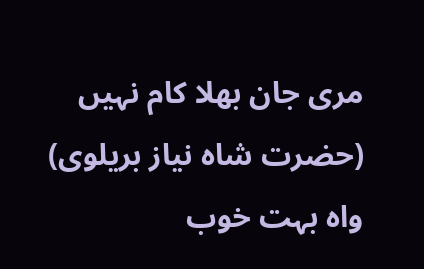مری جان بھلا کام نہیں
(حضرت شاہ نیاز بریلوی)
واہ بہت خوب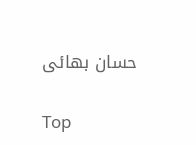حسان بھائی

Top